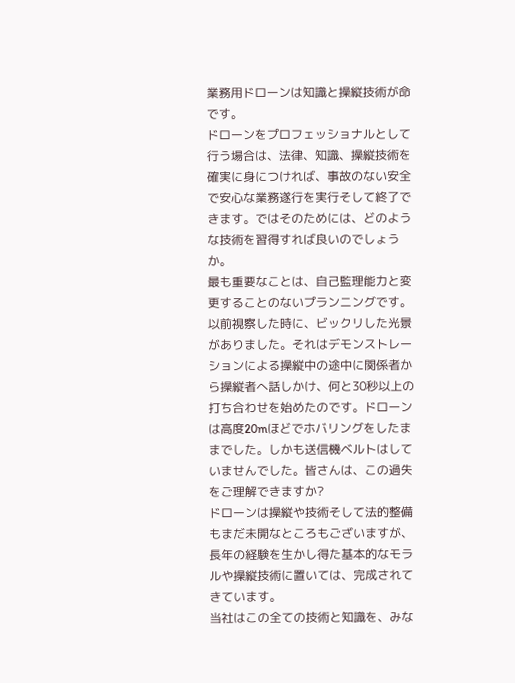業務用ドローンは知識と操縦技術が命です。
ドローンをプロフェッショナルとして行う場合は、法律、知識、操縦技術を確実に身につければ、事故のない安全で安心な業務遂行を実行そして終了できます。ではそのためには、どのような技術を習得すれば良いのでしょうか。
最も重要なことは、自己監理能力と変更することのないプランニングです。
以前視察した時に、ビックリした光景がありました。それはデモンストレーションによる操縦中の途中に関係者から操縦者へ話しかけ、何と30秒以上の打ち合わせを始めたのです。ドローンは高度20mほどでホバリングをしたままでした。しかも送信機ベルトはしていませんでした。皆さんは、この過失をご理解できますか?
ドローンは操縦や技術そして法的整備もまだ未開なところもございますが、長年の経験を生かし得た基本的なモラルや操縦技術に置いては、完成されてきています。
当社はこの全ての技術と知識を、みな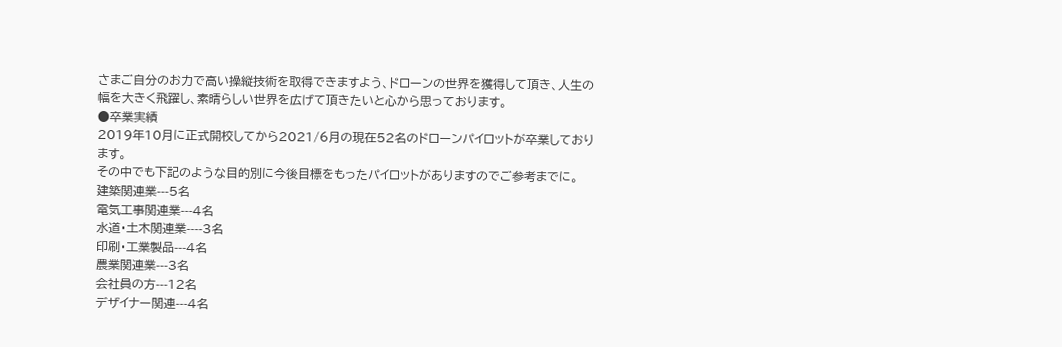さまご自分のお力で高い操縦技術を取得できますよう、ドローンの世界を獲得して頂き、人生の幅を大きく飛躍し、素晴らしい世界を広げて頂きたいと心から思っております。
●卒業実績
2019年10月に正式開校してから2021/6月の現在52名のドローンパイロットが卒業しております。
その中でも下記のような目的別に今後目標をもったパイロットがありますのでご参考までに。
建築関連業---5名
電気工事関連業---4名
水道・土木関連業----3名
印刷・工業製品---4名
農業関連業---3名
会社員の方---12名
デザイナー関連---4名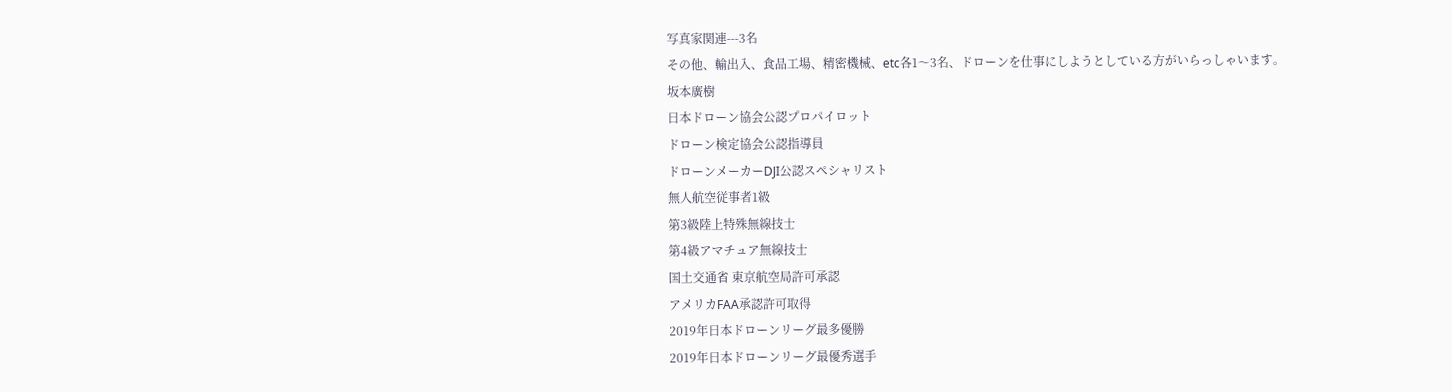写真家関連---3名
その他、輸出入、食品工場、精密機械、etc各1〜3名、ドローンを仕事にしようとしている方がいらっしゃいます。
坂本廣樹
日本ドローン協会公認プロパイロット
ドローン検定協会公認指導員
ドローンメーカーDJI公認スペシャリスト
無人航空従事者1級
第3級陸上特殊無線技士
第4級アマチュア無線技士
国土交通省 東京航空局許可承認
アメリカFAA承認許可取得
2019年日本ドローンリーグ最多優勝
2019年日本ドローンリーグ最優秀選手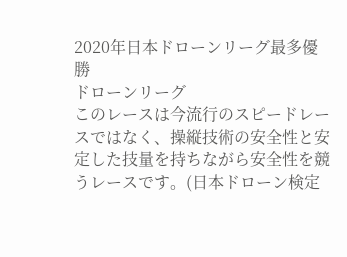2020年日本ドローンリーグ最多優勝
ドローンリーグ
このレースは今流行のスピードレースではなく、操縦技術の安全性と安定した技量を持ちながら安全性を競うレースです。(日本ドローン検定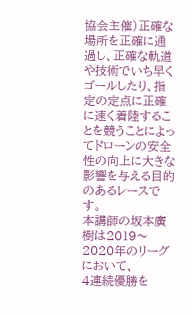協会主催)正確な場所を正確に通過し、正確な軌道や技術でいち早くゴールしたり、指定の定点に正確に速く着陸することを競うことによってドローンの安全性の向上に大きな影響を与える目的のあるレースです。
本講師の坂本廣樹は2019〜2020年のリーグにおいて、
4連続優勝を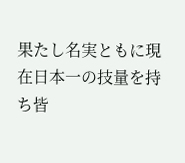果たし名実ともに現在日本一の技量を持ち皆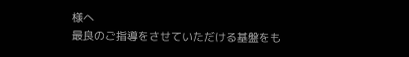様へ
最良のご指導をさせていただける基盤をも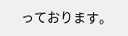っております。